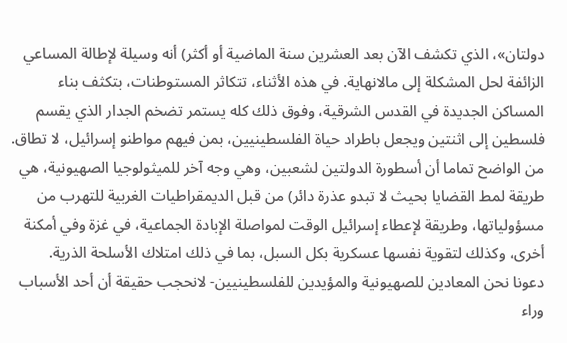دولتان»، الذي تكشف الآن بعد العشرين سنة الماضية أو أكثر) أنه وسيلة لإطالة المساعي الزائفة لحل المشكلة إلى مالانهاية. في هذه الأثناء، تتكاثر المستوطنات، بتكثف بناء المساكن الجديدة في القدس الشرقية، وفوق ذلك كله يستمر تضخم الجدار الذي يقسم فلسطين إلى اثنتين ويجعل باطراد حياة الفلسطينيين، بمن فيهم مواطنو إسرائيل، لا تطاق. من الواضح تماما أن أسطورة الدولتين لشعبين، وهي وجه آخر للميثولوجيا الصهيونية، هي طريقة لمط القضايا بحيث لا تبدو عذرة دائر) من قبل الديمقراطيات الغربية للتهرب من مسؤولياتها، وطريقة لإعطاء إسرائيل الوقت لمواصلة الإبادة الجماعية، في غزة وفي أمكنة أخرى، وكذلك لتقوية نفسها عسكرية بكل السبل، بما في ذلك امتلاك الأسلحة الذرية.
دعونا نحن المعادين للصهيونية والمؤيدين للفلسطينيين- لانحجب حقيقة أن أحد الأسباب وراء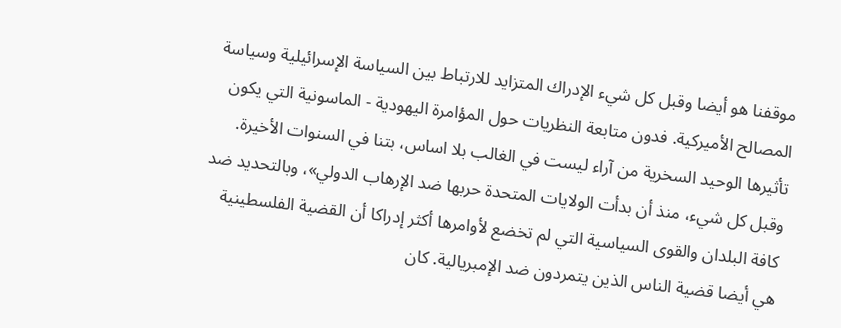موقفنا هو أيضا وقبل كل شيء الإدراك المتزايد للارتباط بين السياسة الإسرائيلية وسياسة المصالح الأميركية. فدون متابعة النظريات حول المؤامرة اليهودية - الماسونية التي يكون تأثيرها الوحيد السخرية من آراء ليست في الغالب بلا اساس، بتنا في السنوات الأخيرة. وقبل كل شيء، منذ أن بدأت الولايات المتحدة حربها ضد الإرهاب الدولي»، وبالتحديد ضد كافة البلدان والقوى السياسية التي لم تخضع لأوامرها أكثر إدراكا أن القضية الفلسطينية هي أيضا قضية الناس الذين يتمردون ضد الإمبريالية. كان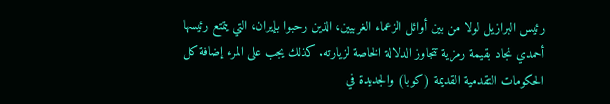رئيس البرازيل لولا من بين أوائل الزعماء الغربيين، الذين رحبوا بإيران، التي يتمتع رئيسها أحمدي نجاد بقيمة رمزية تتجاوز الدلالة الخاصة لزيارته. كذلك يجب على المرء إضافة كل الحكومات التقدمية القديمة (كوبا) والجديدة في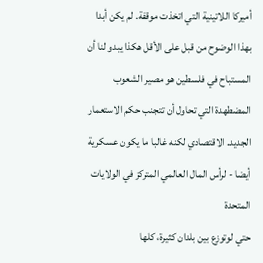أميركا اللاتينية التي اتخذت موقفة. لم يكن أبدا بهذا الوضوح من قبل على الأقل هكذا يبدو لنا أن المستباح في فلسطين هو مصير الشعوب المضطهدة التي تحاول أن تتجنب حكم الاستعمار الجديد. الاقتصادي لكنه غالبا ما يكون عسكرية أيضا - لرأس المال العالمي المتركز في الولايات المتحدة
حتي لوتوزع بين بلدان كثيرة، كلها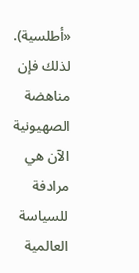«أطلسية). لذلك فإن مناهضة الصهيونية الآن هي مرادفة للسياسة العالمية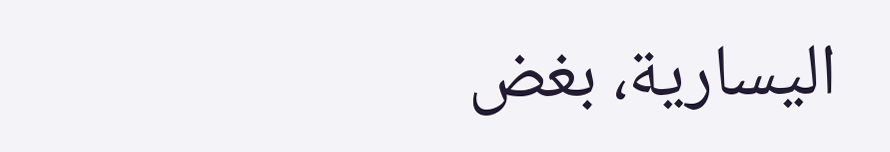اليسارية، بغض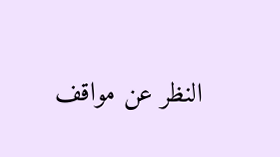النظر عن مواقف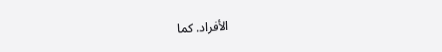الأفراد. كما